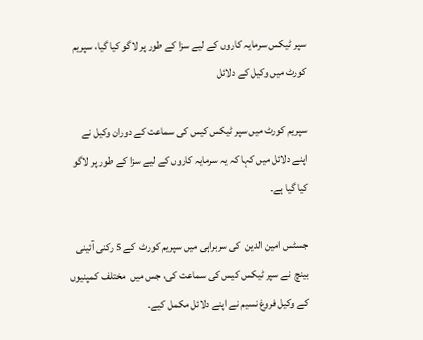سپر ٹیکس سرمایہ کاروں کے لیے سزا کے طور پر لاگو کیا گیا، سپریم کورٹ میں وکیل کے دلائل

سپریم کورٹ میں سپر ٹیکس کیس کی سماعت کے دوران وکیل نے اپنے دلائل میں کہا کہ یہ سرمایہ کاروں کے لیے سزا کے طور پر لاگو کیا گیا ہے۔

جسٹس امین الدین  کی سربراہی میں سپریم کورٹ  کے 5 رکنی آئینی بینچ  نے سپر ٹیکس کیس کی سماعت کی، جس میں  مختلف کمپنیوں کے وکیل فروغ نسیم نے اپنے دلائل مکمل کیے۔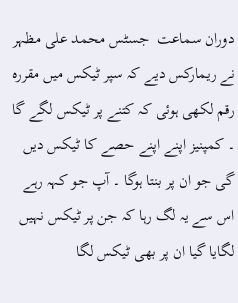دوران سماعت  جسٹس محمد علی مظہر نے ریمارکس دیے کہ سپر ٹیکس میں مقررہ رقم لکھی ہوئی کہ کتنے پر ٹیکس لگے گا ۔ کمپنیز اپنے اپنے حصے کا ٹیکس دیں گی جو ان پر بنتا ہوگا ۔ آپ جو کہہ رہے اس سے یہ لگ رہا کہ جن پر ٹیکس نہیں لگایا گیا ان پر بھی ٹیکس لگا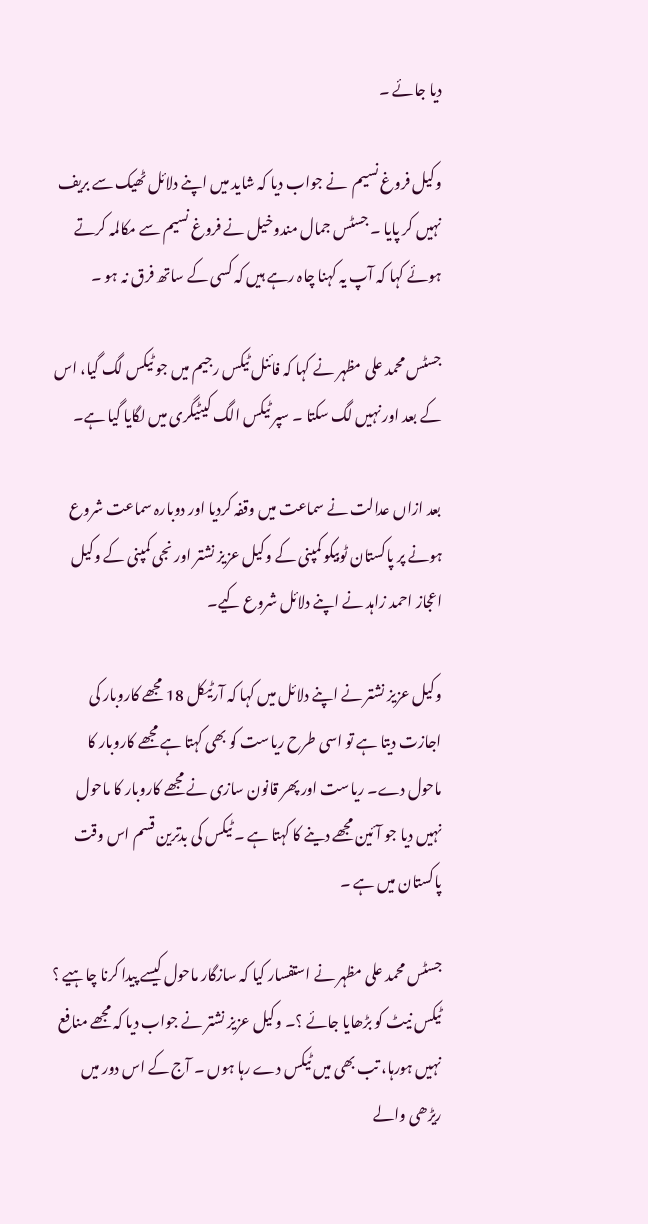دیا جائے ۔

وکیل فروغ نسیم  نے جواب دیا کہ شاید میں اپنے دلائل ٹھیک سے بریف نہیں کر پایا ۔ جسٹس جمال مندوخیل نے فروغ نسیم سے مکالمہ کرتے ہوئے کہا کہ آپ یہ کہنا چاہ رہے ہیں کہ کسی کے ساتھ فرق نہ ہو ۔

جسٹس محمد علی مظہر نے کہا کہ فائنل ٹیکس رجیم میں جو ٹیکس لگ گیا، اس کے بعد اور نہیں لگ سکتا ۔ سپر ٹیکس الگ کیٹیگری میں لگایا گیا ہے۔

بعد ازاں عدالت نے سماعت میں وقفہ کردیا اور دوبارہ سماعت شروع ہونے پر پاکستان ٹوبیکو کمپنی کے وکیل عزیز نشتر اور نجی کمپنی کے وکیل اعجاز احمد زاہد نے اپنے دلائل شروع کیے۔

وکیل عزیز نشتر نے اپنے دلائل میں کہا کہ آرٹیکل 18 مجھے کاروبار کی اجازت دیتا ہے تو اسی طرح ریاست کو بھی کہتا ہے مجھے کاروبار کا ماحول دے۔ ریاست اور پھر قانون سازی نے مجھے کاروبار کا ماحول نہیں دیا جو آئین مجھے دینے کا کہتا ہے ۔ ٹیکس کی بدترین قسم اس وقت پاکستان میں ہے ۔

جسٹس محمد علی مظہر نے استفسار کیا کہ سازگار ماحول کیسے پیدا کرنا چاہیے ؟ ٹیکس نیٹ کو بڑھایا جائے ؟۔ وکیل عزیز نشتر نے جواب دیا کہ مجھے منافع نہیں ہورہا، تب بھی میں ٹیکس دے رہا ہوں ۔ آج کے اس دور میں ریڑھی والے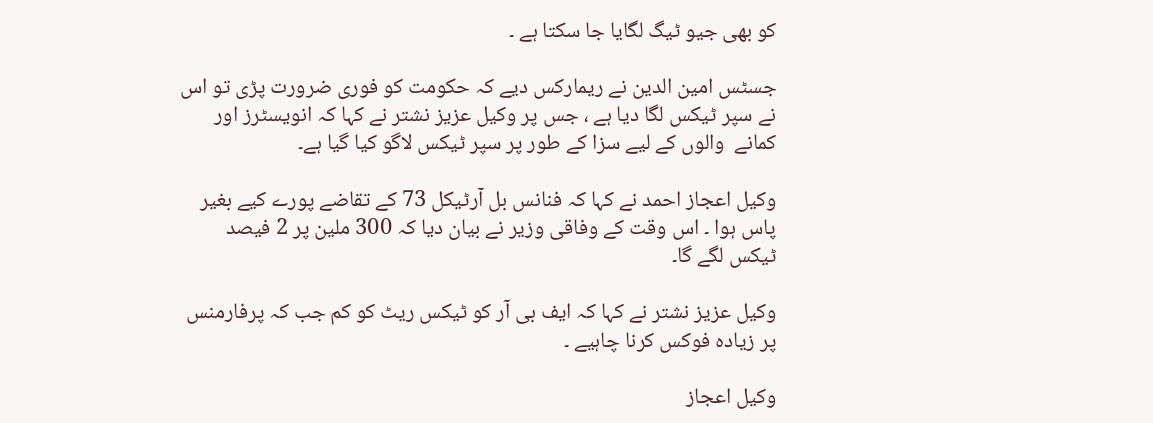کو بھی جیو ٹیگ لگایا جا سکتا ہے ۔

جسٹس امین الدین نے ریمارکس دیے کہ حکومت کو فوری ضرورت پڑی تو اس نے سپر ٹیکس لگا دیا ہے ، جس پر وکیل عزیز نشتر نے کہا کہ انویسٹرز اور کمانے  والوں کے لیے سزا کے طور پر سپر ٹیکس لاگو کیا گیا ہے۔

وکیل اعجاز احمد نے کہا کہ فنانس بل آرٹیکل 73 کے تقاضے پورے کیے بغیر پاس ہوا ۔ اس وقت کے وفاقی وزیر نے بیان دیا کہ 300 ملین پر 2 فیصد ٹیکس لگے گا۔

وکیل عزیز نشتر نے کہا کہ ایف بی آر کو ٹیکس ریٹ کو کم جب کہ پرفارمنس پر زیادہ فوکس کرنا چاہیے ۔

وکیل اعجاز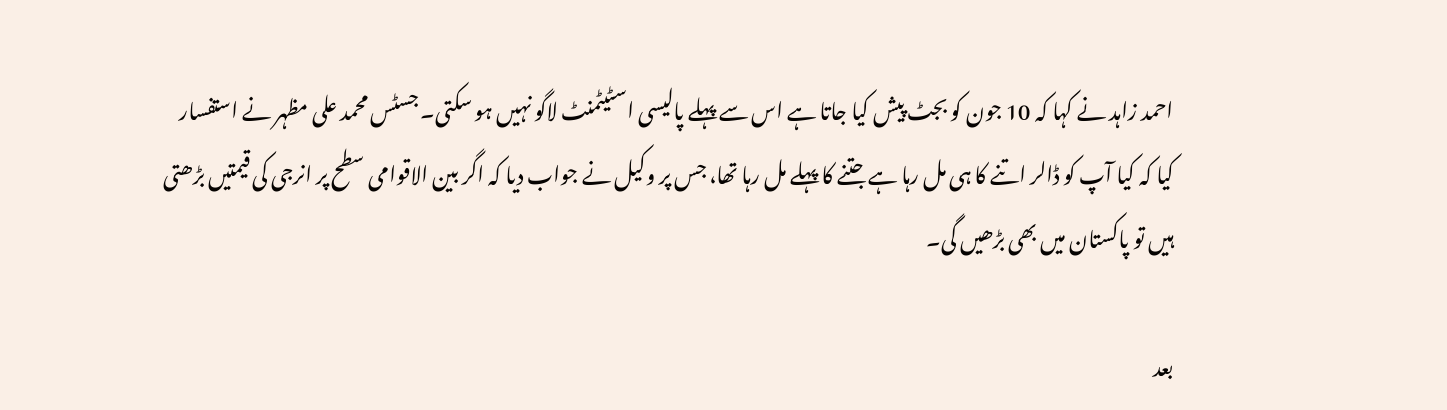احمد زاہد نے کہا کہ 10 جون کو بجٹ پیش کیا جاتا ہے اس سے پہلے پالیسی اسٹیٹمنٹ لاگو نہیں ہو سکتی۔ جسٹس محمد علی مظہر نے استفسار کیا کہ کیا آپ کو ڈالر اتنے کا ہی مل رہا ہے جتنے کا پہلے مل رہا تھا، جس پر وکیل نے جواب دیا کہ اگر بین الاقوامی سطح پر انرجی کی قیمتیں بڑھتی ہیں تو پاکستان میں بھی بڑھیں گی۔

بعد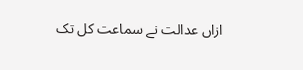ازاں عدالت نے سماعت کل تک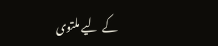کے  لیے ملتوی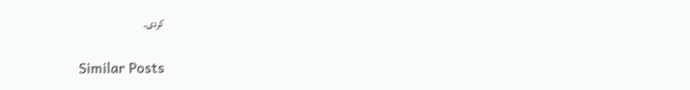کردی۔

Similar Posts